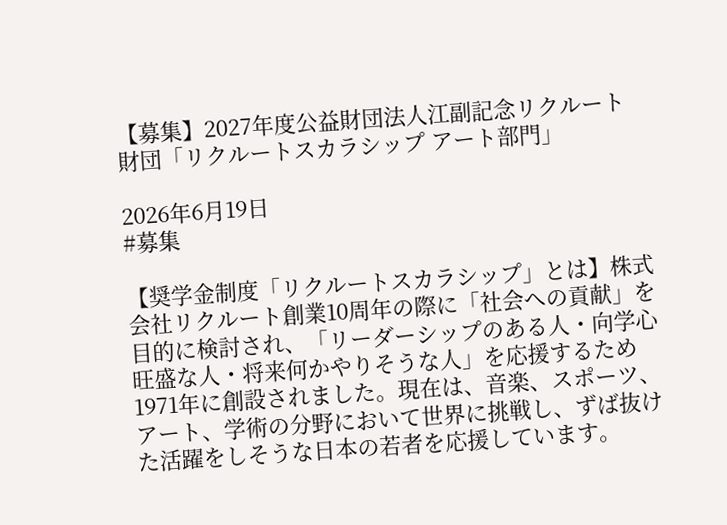【募集】2027年度公益財団法人江副記念リクルート財団「リクルートスカラシップ アート部門」

2026年6月19日
#募集

【奨学金制度「リクルートスカラシップ」とは】株式会社リクルート創業10周年の際に「社会への貢献」を目的に検討され、「リーダーシップのある人・向学心旺盛な人・将来何かやりそうな人」を応援するため1971年に創設されました。現在は、音楽、スポーツ、アート、学術の分野において世界に挑戦し、ずば抜けた活躍をしそうな日本の若者を応援しています。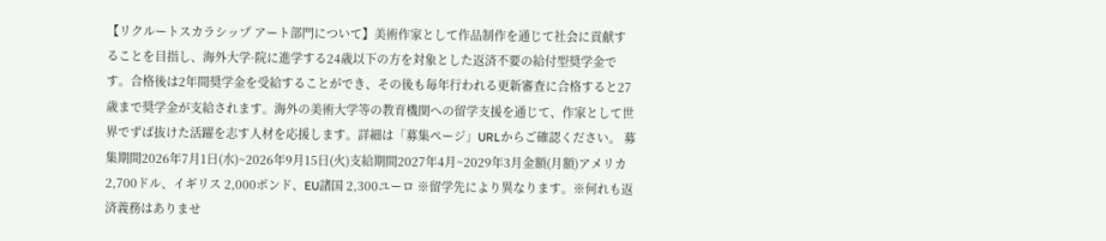【リクルートスカラシップ アート部門について】美術作家として作品制作を通じて社会に貢献することを目指し、海外大学·院に進学する24歳以下の方を対象とした返済不要の給付型奨学金です。合格後は2年間奨学金を受給することができ、その後も毎年行われる更新審査に合格すると27歳まで奨学金が支給されます。海外の美術大学等の教育機関への留学支援を通じて、作家として世界でずば抜けた活躍を志す人材を応援します。詳細は「募集ページ」URLからご確認ください。 募集期間2026年7月1日(水)~2026年9月15日(火)支給期間2027年4月~2029年3月金額(月額)アメリカ 2,700ドル、イギリス 2,000ポンド、EU諸国 2,300ユーロ ※留学先により異なります。※何れも返済義務はありませ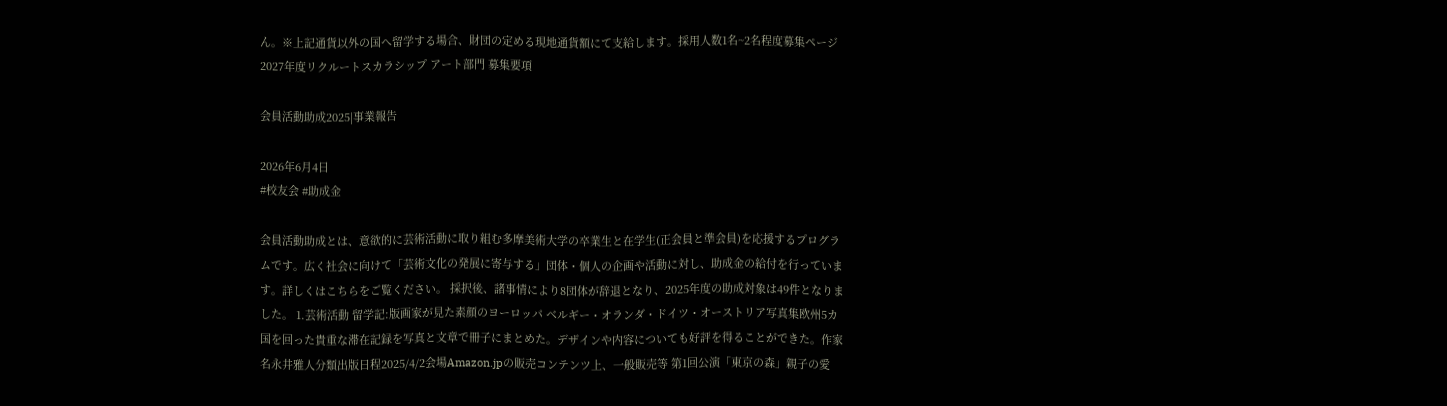ん。※上記通貨以外の国へ留学する場合、財団の定める現地通貨額にて支給します。採用人数1名~2名程度募集ページ2027年度リクルートスカラシップ アート部門 募集要項

会員活動助成2025|事業報告

2026年6月4日
#校友会 #助成金

会員活動助成とは、意欲的に芸術活動に取り組む多摩美術大学の卒業生と在学生(正会員と準会員)を応援するプログラムです。広く社会に向けて「芸術文化の発展に寄与する」団体・個人の企画や活動に対し、助成金の給付を行っています。詳しくはこちらをご覧ください。 採択後、諸事情により8団体が辞退となり、2025年度の助成対象は49件となりました。 1.芸術活動 留学記:版画家が見た素顔のヨーロッパ ベルギー・オランダ・ドイツ・オーストリア写真集欧州5カ国を回った貴重な滞在記録を写真と文章で冊子にまとめた。デザインや内容についても好評を得ることができた。作家名永井雅人分類出版日程2025/4/2会場Amazon.jpの販売コンテンツ上、一般販売等 第1回公演「東京の森」親子の愛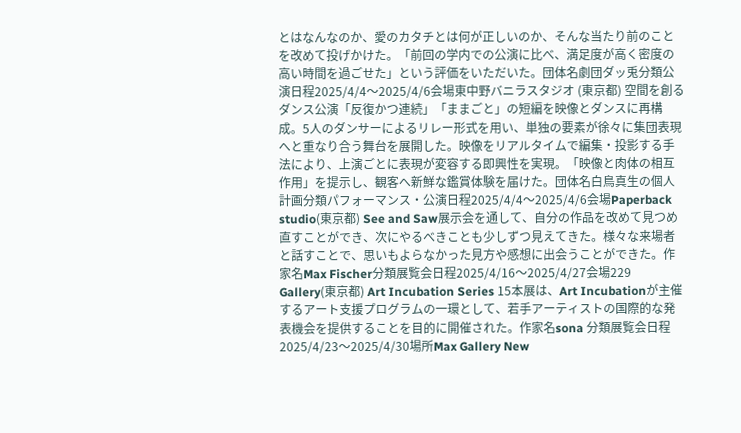とはなんなのか、愛のカタチとは何が正しいのか、そんな当たり前のことを改めて投げかけた。「前回の学内での公演に比べ、満足度が高く密度の高い時間を過ごせた」という評価をいただいた。団体名劇団ダッ兎分類公演日程2025/4/4〜2025/4/6会場東中野バニラスタジオ (東京都) 空間を創るダンス公演「反復かつ連続」「ままごと」の短編を映像とダンスに再構成。5人のダンサーによるリレー形式を用い、単独の要素が徐々に集団表現へと重なり合う舞台を展開した。映像をリアルタイムで編集・投影する手法により、上演ごとに表現が変容する即興性を実現。「映像と肉体の相互作用」を提示し、観客へ新鮮な鑑賞体験を届けた。団体名白鳥真生の個人計画分類パフォーマンス・公演日程2025/4/4〜2025/4/6会場Paperback studio(東京都) See and Saw展示会を通して、自分の作品を改めて見つめ直すことができ、次にやるべきことも少しずつ見えてきた。様々な来場者と話すことで、思いもよらなかった見方や感想に出会うことができた。作家名Max Fischer分類展覧会日程2025/4/16〜2025/4/27会場229 Gallery(東京都) Art Incubation Series 15本展は、Art Incubationが主催するアート支援プログラムの一環として、若手アーティストの国際的な発表機会を提供することを目的に開催された。作家名sona 分類展覧会日程2025/4/23〜2025/4/30場所Max Gallery New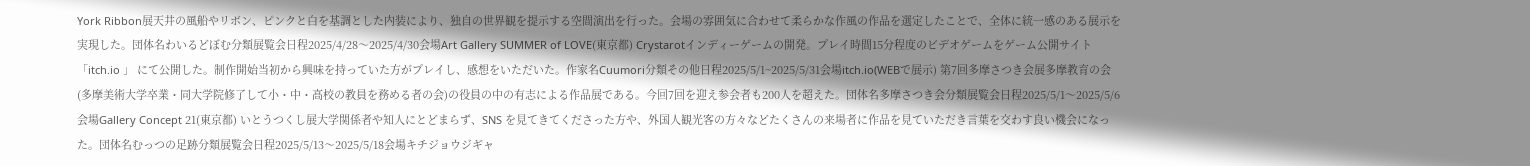York Ribbon展天井の風船やリボン、ピンクと白を基調とした内装により、独自の世界観を提示する空間演出を行った。会場の雰囲気に合わせて柔らかな作風の作品を選定したことで、全体に統一感のある展示を実現した。団体名わいるどぼむ分類展覧会日程2025/4/28〜2025/4/30会場Art Gallery SUMMER of LOVE(東京都) Crystarotインディーゲームの開発。プレイ時間15分程度のビデオゲームをゲーム公開サイト「itch.io 」 にて公開した。制作開始当初から興味を持っていた方がプレイし、感想をいただいた。作家名Cuumori分類その他日程2025/5/1~2025/5/31会場itch.io(WEBで展示) 第7回多摩さつき会展多摩教育の会(多摩美術大学卒業・同大学院修了して小・中・高校の教員を務める者の会)の役員の中の有志による作品展である。今回7回を迎え参会者も200人を超えた。団体名多摩さつき会分類展覧会日程2025/5/1〜2025/5/6会場Gallery Concept 21(東京都) いとうつくし展大学関係者や知人にとどまらず、SNS を見てきてくださった方や、外国人観光客の方々などたくさんの来場者に作品を見ていただき言葉を交わす良い機会になった。団体名むっつの足跡分類展覧会日程2025/5/13〜2025/5/18会場キチジョウジギャ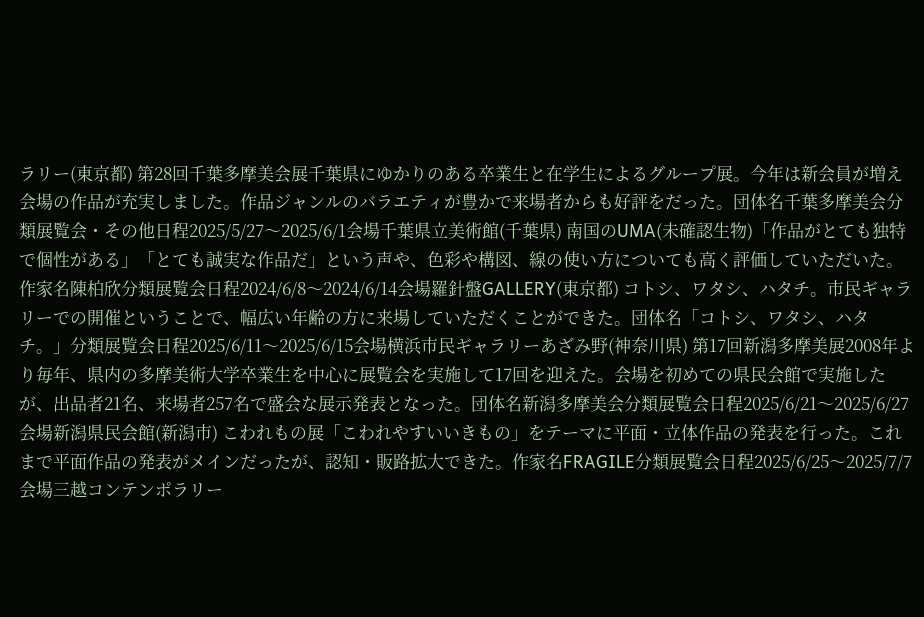ラリー(東京都) 第28回千葉多摩美会展千葉県にゆかりのある卒業生と在学生によるグループ展。今年は新会員が増え会場の作品が充実しました。作品ジャンルのバラエティが豊かで来場者からも好評をだった。団体名千葉多摩美会分類展覧会・その他日程2025/5/27〜2025/6/1会場千葉県立美術館(千葉県) 南国のUMA(未確認生物)「作品がとても独特で個性がある」「とても誠実な作品だ」という声や、色彩や構図、線の使い方についても高く評価していただいた。作家名陳柏欣分類展覧会日程2024/6/8〜2024/6/14会場羅針盤GALLERY(東京都) コトシ、ワタシ、ハタチ。市民ギャラリーでの開催ということで、幅広い年齢の方に来場していただくことができた。団体名「コトシ、ワタシ、ハタチ。」分類展覧会日程2025/6/11〜2025/6/15会場横浜市⺠ギャラリーあざみ野(神奈川県) 第17回新潟多摩美展2008年より毎年、県内の多摩美術大学卒業生を中心に展覧会を実施して17回を迎えた。会場を初めての県民会館で実施したが、出品者21名、来場者257名で盛会な展示発表となった。団体名新潟多摩美会分類展覧会日程2025/6/21〜2025/6/27会場新潟県民会館(新潟市) こわれもの展「こわれやすいいきもの」をテーマに平⾯・⽴体作品の発表を行った。これまで平⾯作品の発表がメインだったが、認知・販路拡⼤できた。作家名FRAGILE分類展覧会日程2025/6/25〜2025/7/7会場三越コンテンポラリー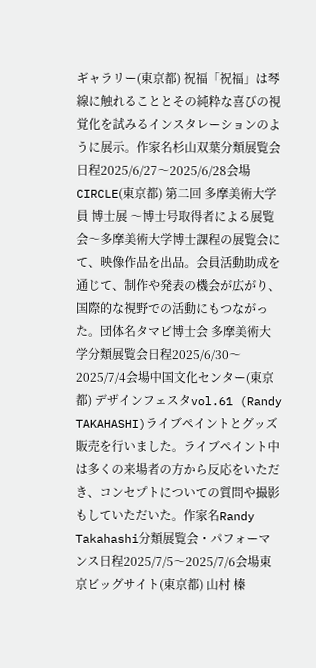ギャラリー(東京都) 祝福「祝福」は琴線に触れることとその純粋な喜びの視覚化を試みるインスタレーションのように展示。作家名杉山双葉分類展覧会日程2025/6/27〜2025/6/28会場CIRCLE(東京都) 第二回 多摩美術大学員 博士展 〜博士号取得者による展覧会〜多摩美術⼤学博⼠課程の展覧会にて、映像作品を出品。会員活動助成を通じて、制作や発表の機会が広がり、国際的な視野での活動にもつながった。団体名タマビ博士会 多摩美術大学分類展覧会日程2025/6/30〜2025/7/4会場中国文化センター(東京都) デザインフェスタvol.61 (Randy TAKAHASHI)ライブペイントとグッズ販売を行いました。ライブペイント中は多くの来場者の方から反応をいただき、コンセプトについての質問や撮影もしていただいた。作家名Randy Takahashi分類展覧会・パフォーマンス日程2025/7/5〜2025/7/6会場東京ビッグサイト(東京都) 山村 榛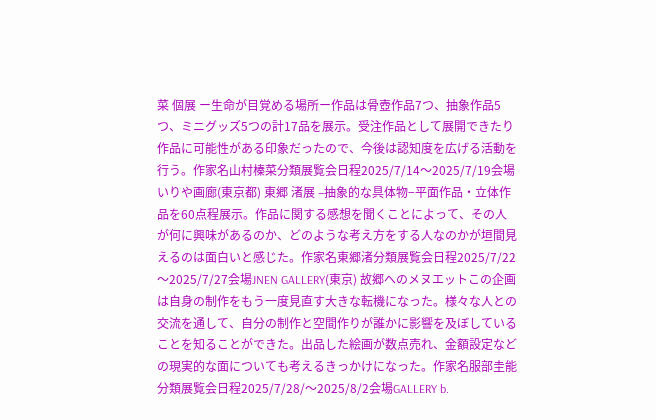菜 個展 ー生命が目覚める場所ー作品は⾻壺作品7つ、抽象作品5つ、ミニグッズ5つの計17品を展⽰。受注作品として展開できたり作品に可能性がある印象だったので、今後は認知度を広げる活動を⾏う。作家名山村榛菜分類展覧会日程2025/7/14〜2025/7/19会場いりや画廊(東京都) 東郷 渚展 –抽象的な具体物−平面作品・立体作品を60点程展示。作品に関する感想を聞くことによって、その人が何に興味があるのか、どのような考え方をする人なのかが垣間見えるのは面白いと感じた。作家名東郷渚分類展覧会日程2025/7/22〜2025/7/27会場JNEN GALLERY(東京) 故郷へのメヌエットこの企画は自身の制作をもう一度見直す大きな転機になった。様々な人との交流を通して、自分の制作と空間作りが誰かに影響を及ぼしていることを知ることができた。出品した絵画が数点売れ、金額設定などの現実的な面についても考えるきっかけになった。作家名服部圭能分類展覧会日程2025/7/28/〜2025/8/2会場GALLERY b.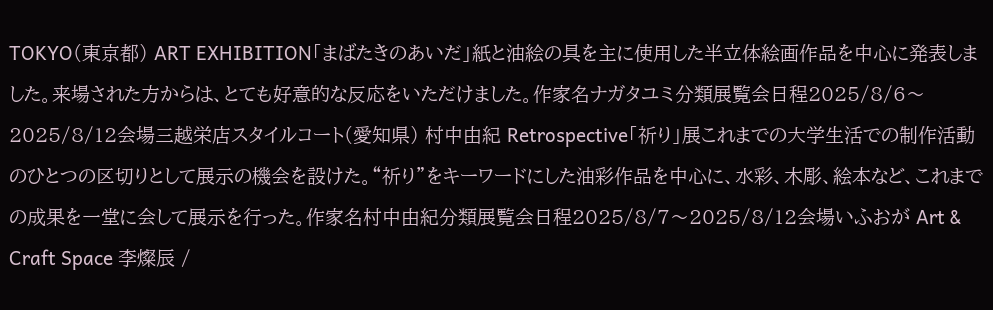TOKYO(東京都) ART EXHIBITION「まばたきのあいだ」紙と油絵の具を主に使用した半立体絵画作品を中心に発表しました。来場された方からは、とても好意的な反応をいただけました。作家名ナガタユミ分類展覧会日程2025/8/6〜2025/8/12会場三越栄店スタイルコート(愛知県) 村中由紀 Retrospective「祈り」展これまでの大学生活での制作活動のひとつの区切りとして展示の機会を設けた。“祈り”をキーワードにした油彩作品を中心に、水彩、木彫、絵本など、これまでの成果を一堂に会して展示を行った。作家名村中由紀分類展覧会日程2025/8/7〜2025/8/12会場いふおが Art & Craft Space 李燦辰 /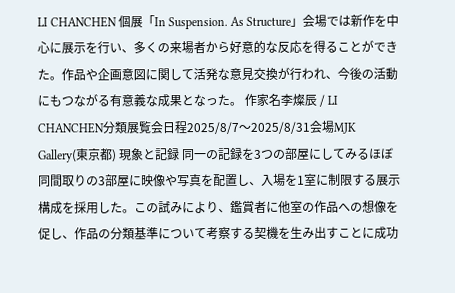LI CHANCHEN 個展「In Suspension. As Structure」会場では新作を中心に展示を行い、多くの来場者から好意的な反応を得ることができた。作品や企画意図に関して活発な意見交換が行われ、今後の活動にもつながる有意義な成果となった。 作家名李燦辰 / LI CHANCHEN分類展覧会日程2025/8/7〜2025/8/31会場MJK Gallery(東京都) 現象と記録 同一の記録を3つの部屋にしてみるほぼ同間取りの3部屋に映像や写真を配置し、入場を1室に制限する展示構成を採用した。この試みにより、鑑賞者に他室の作品への想像を促し、作品の分類基準について考察する契機を生み出すことに成功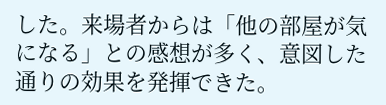した。来場者からは「他の部屋が気になる」との感想が多く、意図した通りの効果を発揮できた。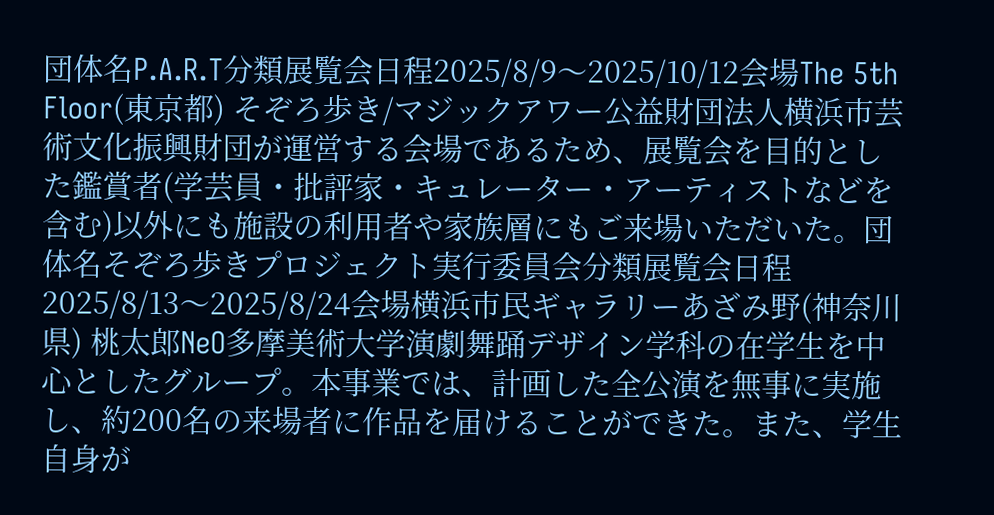団体名P.A.R.T分類展覧会日程2025/8/9〜2025/10/12会場The 5th Floor(東京都) そぞろ歩き/マジックアワー公益財団法⼈横浜市芸術⽂化振興財団が運営する会場であるため、展覧会を⽬的とした鑑賞者(学芸員・批評家・キュレーター・アーティストなどを含む)以外にも施設の利⽤者や家族層にもご来場いただいた。団体名そぞろ歩きプロジェクト実⾏委員会分類展覧会日程2025/8/13〜2025/8/24会場横浜市⺠ギャラリーあざみ野(神奈川県) 桃太郎NeO多摩美術大学演劇舞踊デザイン学科の在学生を中心としたグループ。本事業では、計画した全公演を無事に実施し、約200名の来場者に作品を届けることができた。また、学生自身が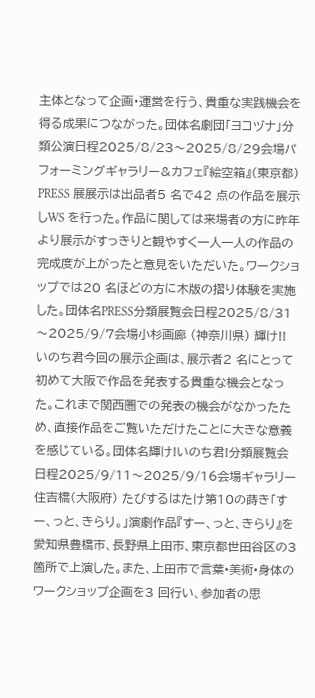主体となって企画・運営を行う、貴重な実践機会を得る成果につながった。団体名劇団「ヨコヅナ」分類公演日程2025/8/23〜2025/8/29会場パフォーミングギャラリー&カフェ『絵空箱』(東京都) PRESS 展展示は出品者5 名で42 点の作品を展示しWS を行った。作品に関しては来場者の方に昨年より展示がすっきりと観やすく一人一人の作品の完成度が上がったと意見をいただいた。ワークショップでは20 名ほどの方に木版の摺り体験を実施した。団体名PRESS分類展覧会日程2025/8/31〜2025/9/7会場小杉画廊 (神奈川県) 輝け!! いのち君今回の展示企画は、展示者2 名にとって初めて大阪で作品を発表する貴重な機会となった。これまで関西圏での発表の機会がなかったため、直接作品をご覧いただけたことに大きな意義を感じている。団体名輝け!いのち君!分類展覧会日程2025/9/11〜2025/9/16会場ギャラリー住吉橋(大阪府) たびするはたけ第10の蒔き「すー、っと、きらり。」演劇作品『すー、っと、きらり』を愛知県豊橋市、長野県上田市、東京都世田谷区の3 箇所で上演した。また、上田市で言葉•美術•身体のワークショップ企画を3 回行い、参加者の思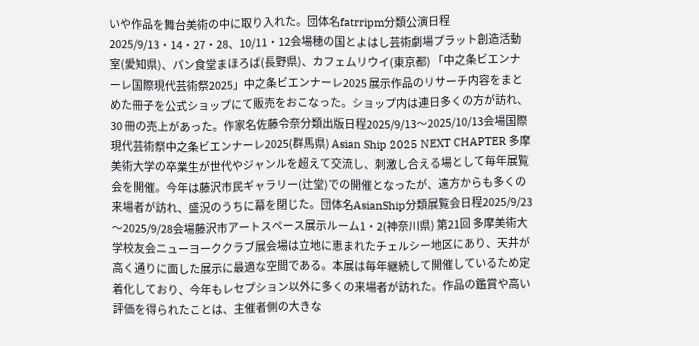いや作品を舞台美術の中に取り入れた。団体名fatrripm分類公演日程2025/9/13・14・27・28、10/11・12会場穂の国とよはし芸術劇場プラット創造活動室(愛知県)、パン食堂まほろば(長野県)、カフェムリウイ(東京都) 「中之条ビエンナーレ国際現代芸術祭2025」中之条ビエンナーレ2025 展示作品のリサーチ内容をまとめた冊子を公式ショップにて販売をおこなった。ショップ内は連日多くの方が訪れ、30 冊の売上があった。作家名佐藤令奈分類出版日程2025/9/13〜2025/10/13会場国際現代芸術祭中之条ビエンナーレ2025(群馬県) Asian Ship 2025 NEXT CHAPTER 多摩美術大学の卒業生が世代やジャンルを超えて交流し、刺激し合える場として毎年展覧会を開催。今年は藤沢市民ギャラリー(辻堂)での開催となったが、遠方からも多くの来場者が訪れ、盛況のうちに幕を閉じた。団体名AsianShip分類展覧会日程2025/9/23〜2025/9/28会場藤沢市アートスペース展示ルーム1・2(神奈川県) 第21回 多摩美術大学校友会ニューヨーククラブ展会場は立地に恵まれたチェルシー地区にあり、天井が高く通りに面した展示に最適な空間である。本展は毎年継続して開催しているため定着化しており、今年もレセプション以外に多くの来場者が訪れた。作品の鑑賞や高い評価を得られたことは、主催者側の大きな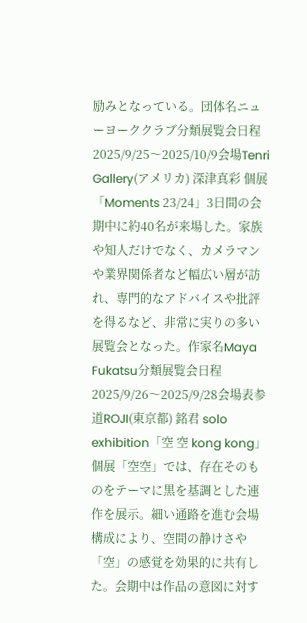励みとなっている。団体名ニューヨーククラブ分類展覧会日程2025/9/25〜2025/10/9会場Tenri Gallery(アメリカ) 深津真彩 個展「Moments 23/24」3日間の会期中に約40名が来場した。家族や知人だけでなく、カメラマンや業界関係者など幅広い層が訪れ、専門的なアドバイスや批評を得るなど、非常に実りの多い展覧会となった。作家名Maya Fukatsu分類展覧会日程2025/9/26〜2025/9/28会場表参道ROJI(東京都) 銘君 solo exhibition「空 空 kong kong」個展「空空」では、存在そのものをテーマに黒を基調とした連作を展示。細い通路を進む会場構成により、空間の静けさや「空」の感覚を効果的に共有した。会期中は作品の意図に対す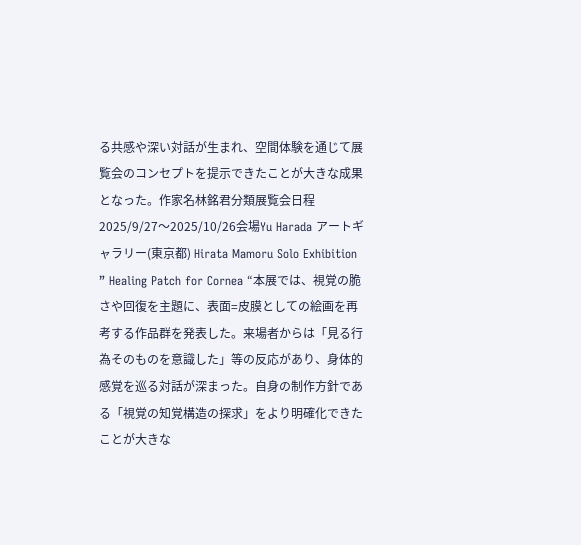る共感や深い対話が生まれ、空間体験を通じて展覧会のコンセプトを提示できたことが大きな成果となった。作家名林銘君分類展覧会日程2025/9/27〜2025/10/26会場Yu Harada アートギャラリー(東京都) Hirata Mamoru Solo Exhibition ” Healing Patch for Cornea “本展では、視覚の脆さや回復を主題に、表面=皮膜としての絵画を再考する作品群を発表した。来場者からは「見る行為そのものを意識した」等の反応があり、身体的感覚を巡る対話が深まった。自身の制作方針である「視覚の知覚構造の探求」をより明確化できたことが大きな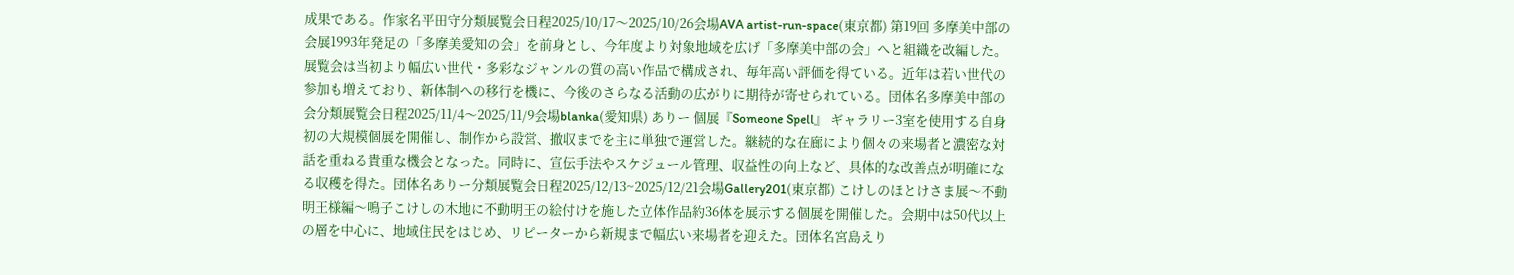成果である。作家名平田守分類展覧会日程2025/10/17〜2025/10/26会場AVA artist-run-space(東京都) 第19回 多摩美中部の会展1993年発足の「多摩美愛知の会」を前身とし、今年度より対象地域を広げ「多摩美中部の会」へと組織を改編した。展覧会は当初より幅広い世代・多彩なジャンルの質の高い作品で構成され、毎年高い評価を得ている。近年は若い世代の参加も増えており、新体制への移行を機に、今後のさらなる活動の広がりに期待が寄せられている。団体名多摩美中部の会分類展覧会日程2025/11/4〜2025/11/9会場blanka(愛知県) ありー 個展『Someone Spell』 ギャラリー3室を使用する自身初の大規模個展を開催し、制作から設営、撤収までを主に単独で運営した。継続的な在廊により個々の来場者と濃密な対話を重ねる貴重な機会となった。同時に、宣伝手法やスケジュール管理、収益性の向上など、具体的な改善点が明確になる収穫を得た。団体名ありー分類展覧会日程2025/12/13~2025/12/21会場Gallery201(東京都) こけしのほとけさま展〜不動明王様編〜鳴子こけしの木地に不動明王の絵付けを施した立体作品約36体を展示する個展を開催した。会期中は50代以上の層を中心に、地域住民をはじめ、リピーターから新規まで幅広い来場者を迎えた。団体名宮島えり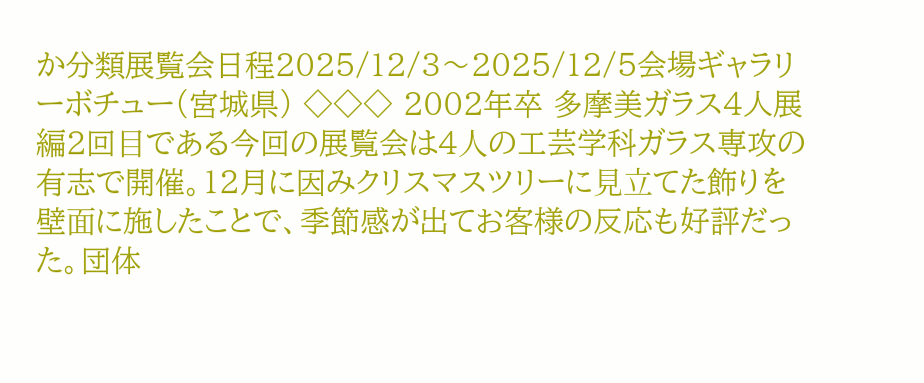か分類展覧会日程2025/12/3〜2025/12/5会場ギャラリーボチュー(宮城県) ◇◇◇ 2002年卒 多摩美ガラス4人展編2回⽬である今回の展覧会は4⼈の工芸学科ガラス専攻の有志で開催。12月に因みクリスマスツリーに⾒⽴てた飾りを壁⾯に施したことで、季節感が出てお客様の反応も好評だった。団体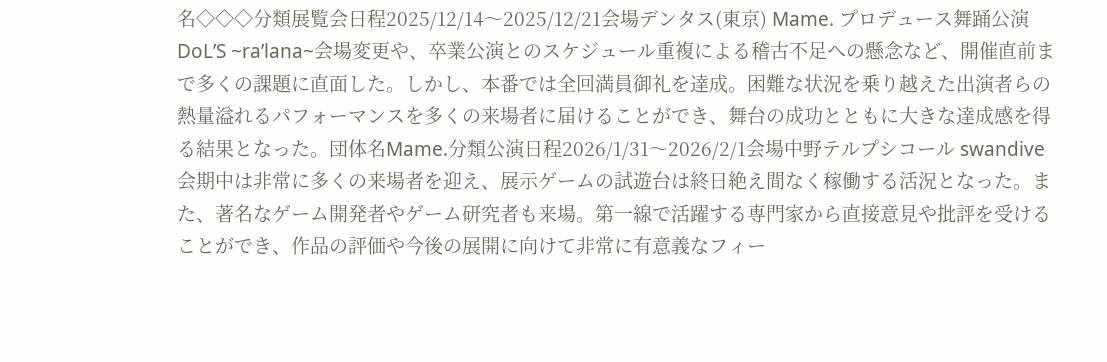名◇◇◇分類展覧会日程2025/12/14〜2025/12/21会場デンタス(東京) Mame. プロデュース舞踊公演 DoL’S ~ra’lana~会場変更や、卒業公演とのスケジュール重複による稽古不足への懸念など、開催直前まで多くの課題に直面した。しかし、本番では全回満員御礼を達成。困難な状況を乗り越えた出演者らの熱量溢れるパフォーマンスを多くの来場者に届けることができ、舞台の成功とともに大きな達成感を得る結果となった。団体名Mame.分類公演日程2026/1/31〜2026/2/1会場中野テルプシコール swandive会期中は非常に多くの来場者を迎え、展示ゲームの試遊台は終日絶え間なく稼働する活況となった。また、著名なゲーム開発者やゲーム研究者も来場。第一線で活躍する専門家から直接意見や批評を受けることができ、作品の評価や今後の展開に向けて非常に有意義なフィー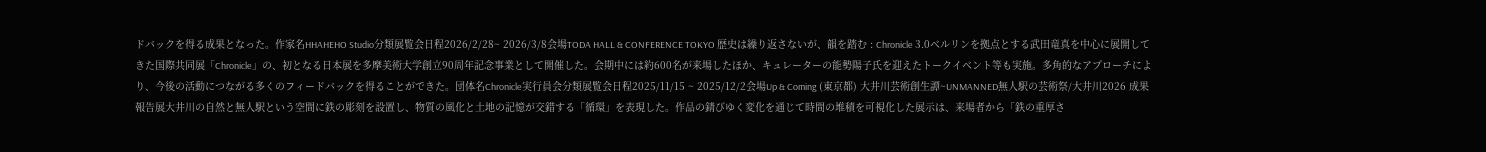ドバックを得る成果となった。作家名HHAHEHO Studio分類展覧会日程2026/2/28~ 2026/3/8会場TODA HALL & CONFERENCE TOKYO 歴史は繰り返さないが、韻を踏む : Chronicle 3.0ベルリンを拠点とする武田竜真を中心に展開してきた国際共同展「Chronicle」の、初となる日本展を多摩美術大学創立90周年記念事業として開催した。会期中には約600名が来場したほか、キュレーターの能勢陽子氏を迎えたトークイベント等も実施。多角的なアプローチにより、今後の活動につながる多くのフィードバックを得ることができた。団体名Chronicle実行員会分類展覧会日程2025/11/15 ~ 2025/12/2会場Up & Coming (東京都) 大井川芸術創生譚~UNMANNED無人駅の芸術祭/大井川2026 成果報告展大井川の自然と無人駅という空間に鉄の彫刻を設置し、物質の風化と土地の記憶が交錯する「循環」を表現した。作品の錆びゆく変化を通じて時間の堆積を可視化した展示は、来場者から「鉄の重厚さ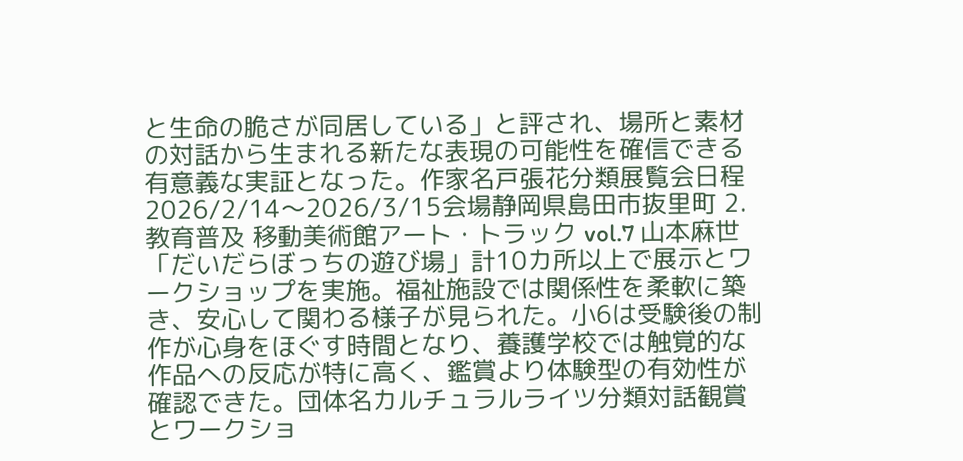と生命の脆さが同居している」と評され、場所と素材の対話から生まれる新たな表現の可能性を確信できる有意義な実証となった。作家名戸張花分類展覧会日程2026/2/14〜2026/3/15会場静岡県島田市抜里町 2.教育普及 移動美術館アート・トラック vol.7 山本麻世「だいだらぼっちの遊び場」計10カ所以上で展示とワークショップを実施。福祉施設では関係性を柔軟に築き、安心して関わる様子が見られた。小6は受験後の制作が心身をほぐす時間となり、養護学校では触覚的な作品への反応が特に高く、鑑賞より体験型の有効性が確認できた。団体名カルチュラルライツ分類対話観賞とワークショ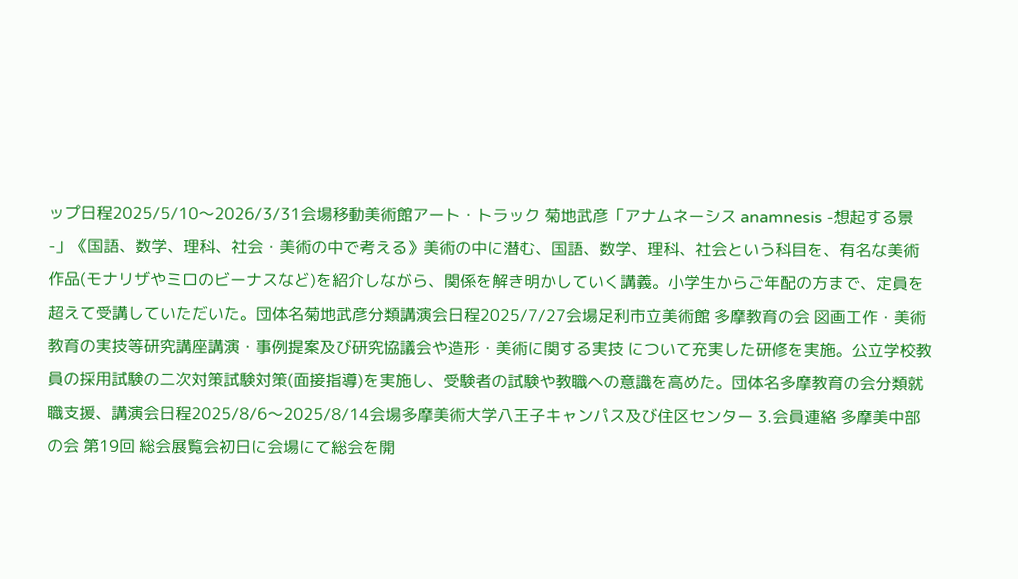ップ日程2025/5/10〜2026/3/31会場移動美術館アート・トラック 菊地武彦「アナムネーシス anamnesis -想起する景-」《国語、数学、理科、社会・美術の中で考える》美術の中に潜む、国語、数学、理科、社会という科⽬を、有名な美術作品(モナリザやミロのビーナスなど)を紹介しながら、関係を解き明かしていく講義。⼩学⽣からご年配の⽅まで、定員を超えて受講していただいた。団体名菊地武彦分類講演会日程2025/7/27会場足利市立美術館 多摩教育の会 図画工作・美術教育の実技等研究講座講演・事例提案及び研究協議会や造形・美術に関する実技 について充実した研修を実施。公立学校教員の採用試験の二次対策試験対策(面接指導)を実施し、受験者の試験や教職への意識を高めた。団体名多摩教育の会分類就職支援、講演会日程2025/8/6〜2025/8/14会場多摩美術大学八王子キャンパス及び住区センター 3.会員連絡 多摩美中部の会 第19回 総会展覧会初日に会場にて総会を開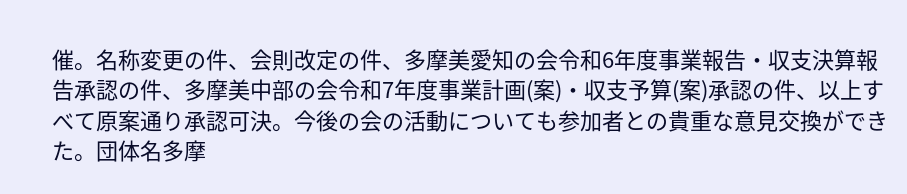催。名称変更の件、会則改定の件、多摩美愛知の会令和6年度事業報告・収支決算報告承認の件、多摩美中部の会令和7年度事業計画(案)・収支予算(案)承認の件、以上すべて原案通り承認可決。今後の会の活動についても参加者との貴重な意見交換ができた。団体名多摩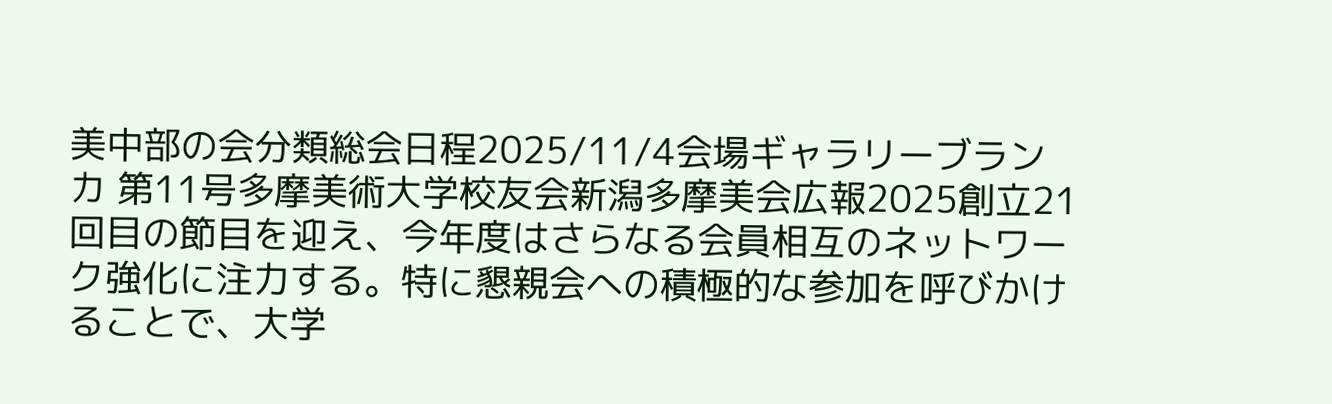美中部の会分類総会日程2025/11/4会場ギャラリーブランカ 第11号多摩美術大学校友会新潟多摩美会広報2025創立21回目の節目を迎え、今年度はさらなる会員相互のネットワーク強化に注力する。特に懇親会への積極的な参加を呼びかけることで、大学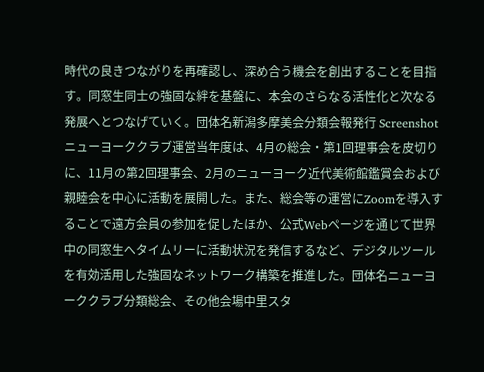時代の良きつながりを再確認し、深め合う機会を創出することを目指す。同窓生同士の強固な絆を基盤に、本会のさらなる活性化と次なる発展へとつなげていく。団体名新潟多摩美会分類会報発行 Screenshot ニューヨーククラブ運営当年度は、4月の総会・第1回理事会を皮切りに、11月の第2回理事会、2月のニューヨーク近代美術館鑑賞会および親睦会を中心に活動を展開した。また、総会等の運営にZoomを導入することで遠方会員の参加を促したほか、公式Webページを通じて世界中の同窓生へタイムリーに活動状況を発信するなど、デジタルツールを有効活用した強固なネットワーク構築を推進した。団体名ニューヨーククラブ分類総会、その他会場中里スタ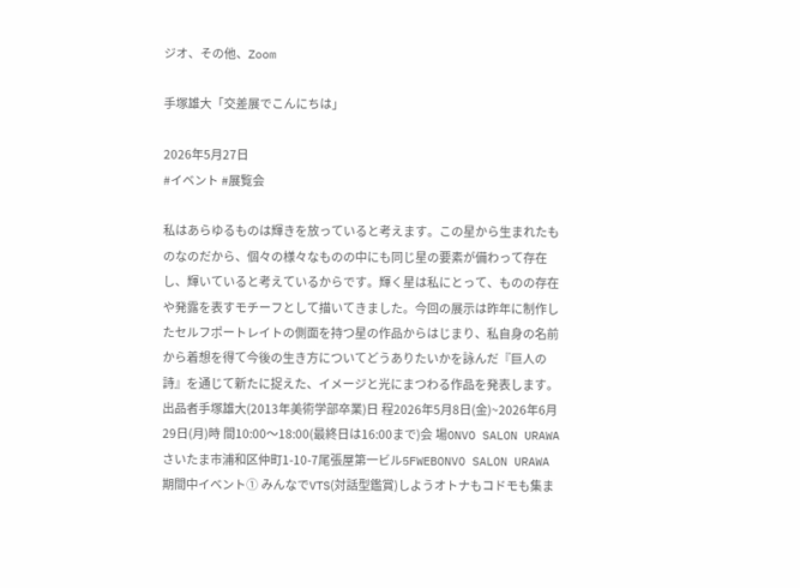ジオ、その他、Zoom

手塚雄大「交差展でこんにちは」

2026年5月27日
#イベント #展覧会

私はあらゆるものは輝きを放っていると考えます。この星から生まれたものなのだから、個々の様々なものの中にも同じ星の要素が備わって存在し、輝いていると考えているからです。輝く星は私にとって、ものの存在や発露を表すモチーフとして描いてきました。今回の展示は昨年に制作したセルフポートレイトの側面を持つ星の作品からはじまり、私自身の名前から着想を得て今後の生き方についてどうありたいかを詠んだ『巨人の詩』を通じて新たに捉えた、イメージと光にまつわる作品を発表します。 出品者手塚雄大(2013年美術学部卒業)日 程2026年5月8日(金)~2026年6月29日(月)時 間10:00〜18:00(最終日は16:00まで)会 場ONVO SALON URAWAさいたま市浦和区仲町1-10-7尾張屋第一ビル5FWEBONVO SALON URAWA 期間中イベント① みんなでVTS(対話型鑑賞)しようオトナもコドモも集ま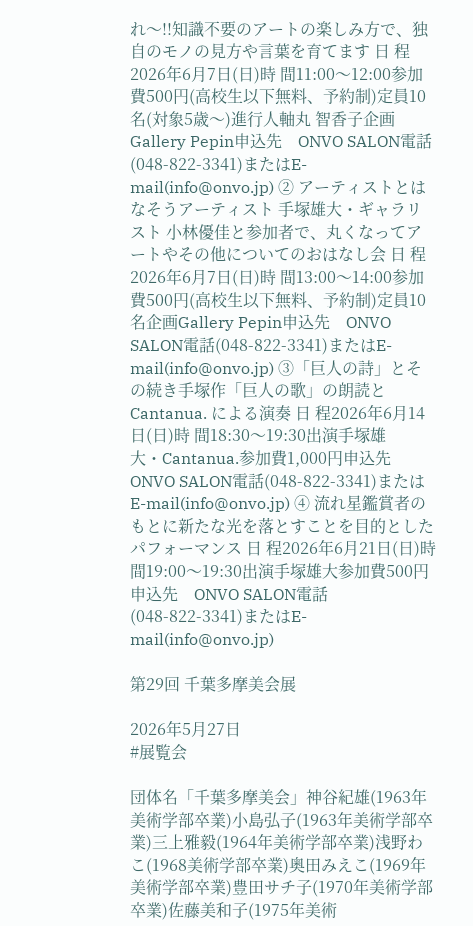れ〜!!知識不要のアートの楽しみ方で、独自のモノの見方や言葉を育てます 日 程2026年6月7日(日)時 間11:00〜12:00参加費500円(高校生以下無料、予約制)定員10名(対象5歳〜)進行人軸丸 智香子企画Gallery Pepin申込先    ONVO SALON電話(048-822-3341)またはE-mail(info@onvo.jp) ② アーティストとはなそうアーティスト 手塚雄大・ギャラリスト 小林優佳と参加者で、丸くなってアートやその他についてのおはなし会 日 程2026年6月7日(日)時 間13:00〜14:00参加費500円(高校生以下無料、予約制)定員10名企画Gallery Pepin申込先    ONVO SALON電話(048-822-3341)またはE-mail(info@onvo.jp) ③「巨人の詩」とその続き手塚作「巨人の歌」の朗読と Cantanua. による演奏 日 程2026年6月14日(日)時 間18:30〜19:30出演手塚雄大・Cantanua.参加費1,000円申込先    ONVO SALON電話(048-822-3341)またはE-mail(info@onvo.jp) ④ 流れ星鑑賞者のもとに新たな光を落とすことを目的としたパフォーマンス 日 程2026年6月21日(日)時 間19:00〜19:30出演手塚雄大参加費500円申込先    ONVO SALON電話(048-822-3341)またはE-mail(info@onvo.jp)

第29回 千葉多摩美会展

2026年5月27日
#展覧会

団体名「千葉多摩美会」神谷紀雄(1963年美術学部卒業)小島弘子(1963年美術学部卒業)三上雅毅(1964年美術学部卒業)浅野わこ(1968美術学部卒業)奥田みえこ(1969年美術学部卒業)豊田サチ子(1970年美術学部卒業)佐藤美和子(1975年美術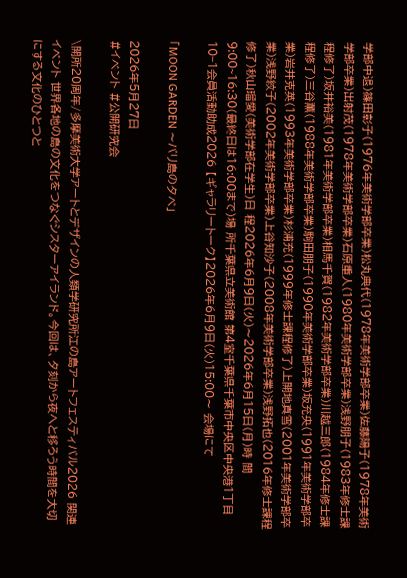学部中退)篠田彰子(1976年美術学部卒業)松丸典代(1978年美術学部卒業)佐藤陽子(1978年美術学部卒業)出射茂(1978年美術学部卒業)石原重人(1980年美術学部卒業)浅野朋子(1983年修士課程修了)坂井裕美(1981年美術学部卒業)相馬千賀(1982年美術学部卒業)川越三郎(1984年修士課程修了)三谷薫(1988年美術学部卒業)駒田朋子(1990年美術学部卒業)坂充央(1991年美術学部卒業)岩井克英(1993年美術学部卒業)杉浦充(1999年修士課程修了)上開地真雪(2001年美術学部卒業)浅野紋子(2002年美術学部卒業)上谷知沙子(2008年美術学部卒業)浅野拓也(2016年修士課程修了)秋山瑠愛(美術学部在学生)日 程2026年6月9日(火)〜2026年6月15日(月)時 間9:00~16:30(最終日は16:00まで)場 所千葉県立美術館 第4室千葉県千葉市中央区中央港1丁目10−1会員活動助成2026 【ギャラリートーク】2026年6月9日(火)15:00〜 会場にて

「MOON GARDEN 〜バリ島の夕べ」

2026年5月27日
#イベント #公開研究会

\開所20周年/多摩美術大学アートとデザインの人類学研究所江の島アートフェスティバル2026 関連イベント 世界各地の島の文化をつなぐシスターアイランド。今回は、夕刻から夜へと移ろう時間を大切にする文化のひとつと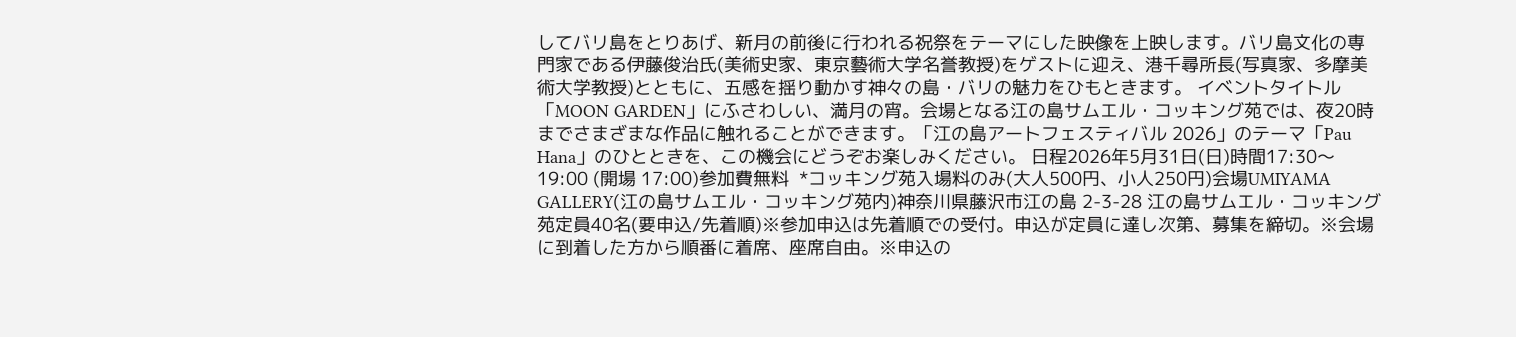してバリ島をとりあげ、新月の前後に行われる祝祭をテーマにした映像を上映します。バリ島文化の専門家である伊藤俊治氏(美術史家、東京藝術大学名誉教授)をゲストに迎え、港千尋所長(写真家、多摩美術大学教授)とともに、五感を揺り動かす神々の島・バリの魅力をひもときます。 イベントタイトル「MOON GARDEN」にふさわしい、満月の宵。会場となる江の島サムエル・コッキング苑では、夜20時までさまざまな作品に触れることができます。「江の島アートフェスティバル 2026」のテーマ「Pau Hana」のひとときを、この機会にどうぞお楽しみください。 日程2026年5月31日(日)時間17:30〜19:00 (開場 17:00)参加費無料  *コッキング苑入場料のみ(大人500円、小人250円)会場UMIYAMA GALLERY(江の島サムエル・コッキング苑内)神奈川県藤沢市江の島 2-3-28 江の島サムエル・コッキング苑定員40名(要申込/先着順)※参加申込は先着順での受付。申込が定員に達し次第、募集を締切。※会場に到着した方から順番に着席、座席自由。※申込の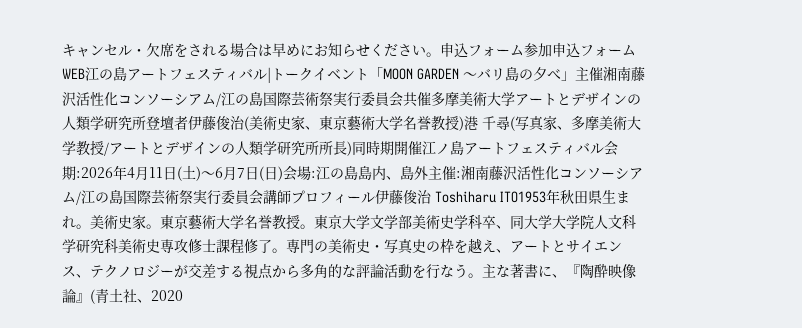キャンセル・欠席をされる場合は早めにお知らせください。申込フォーム参加申込フォームWEB江の島アートフェスティバル|トークイベント「MOON GARDEN 〜バリ島の夕べ」主催湘南藤沢活性化コンソーシアム/江の島国際芸術祭実行委員会共催多摩美術大学アートとデザインの人類学研究所登壇者伊藤俊治(美術史家、東京藝術大学名誉教授)港 千尋(写真家、多摩美術大学教授/アートとデザインの人類学研究所所長)同時期開催江ノ島アートフェスティバル会期:2026年4月11日(土)〜6月7日(日)会場:江の島島内、島外主催:湘南藤沢活性化コンソーシアム/江の島国際芸術祭実行委員会講師プロフィール伊藤俊治 Toshiharu ITO1953年秋田県生まれ。美術史家。東京藝術大学名誉教授。東京大学文学部美術史学科卒、同大学大学院人文科学研究科美術史専攻修士課程修了。専門の美術史・写真史の枠を越え、アートとサイエンス、テクノロジーが交差する視点から多角的な評論活動を行なう。主な著書に、『陶酔映像論』(青土社、2020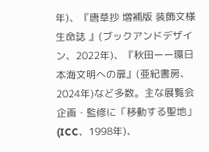年)、『唐草抄 増補版 装飾文様生命誌 』(ブックアンドデザイン、2022年)、『秋田ーー環日本海文明への扉』(亜紀書房、2024年)など多数。主な展覧会企画・監修に「移動する聖地」(ICC、1998年)、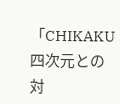「CHIKAKU 四次元との対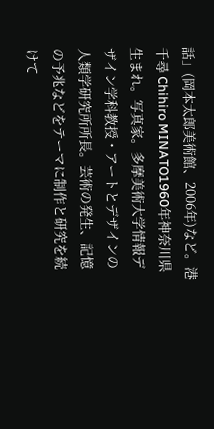話」(岡本太郎美術館、2006年)など。港千尋 Chihiro MINATO1960年神奈川県生まれ。写真家。多摩美術大学情報デザイン学科教授・アートとデザインの人類学研究所所長。芸術の発生、記憶の予兆などをテーマに制作と研究を続けて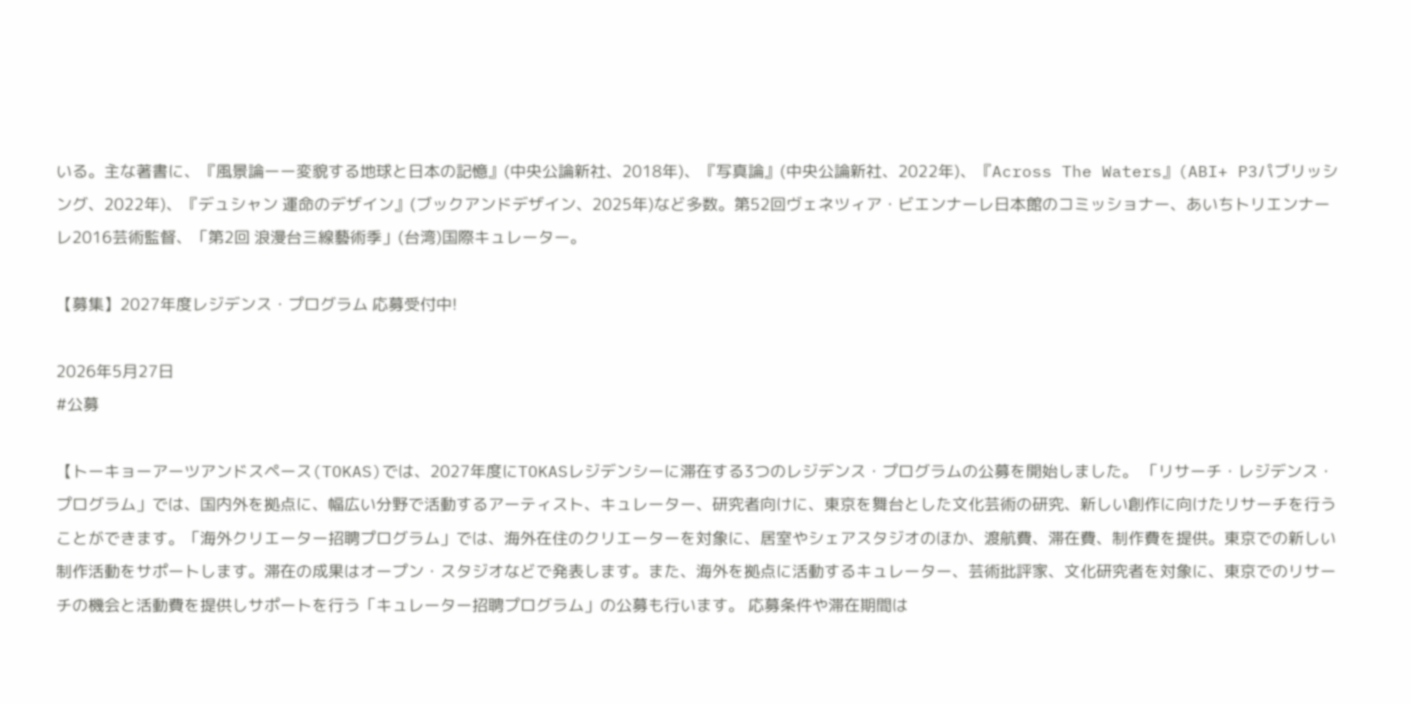いる。主な著書に、『風景論ーー変貌する地球と日本の記憶』(中央公論新社、2018年)、『写真論』(中央公論新社、2022年)、『Across The Waters』(ABI+ P3パブリッシング、2022年)、『デュシャン 運命のデザイン』(ブックアンドデザイン、2025年)など多数。第52回ヴェネツィア・ビエンナーレ日本館のコミッショナー、あいちトリエンナーレ2016芸術監督、「第2回 浪漫台三線藝術季」(台湾)国際キュレーター。

【募集】2027年度レジデンス・プログラム 応募受付中!

2026年5月27日
#公募

【トーキョーアーツアンドスペース(TOKAS)では、2027年度にTOKASレジデンシーに滞在する3つのレジデンス・プログラムの公募を開始しました。 「リサーチ・レジデンス・プログラム」では、国内外を拠点に、幅広い分野で活動するアーティスト、キュレーター、研究者向けに、東京を舞台とした文化芸術の研究、新しい創作に向けたリサーチを行うことができます。「海外クリエーター招聘プログラム」では、海外在住のクリエーターを対象に、居室やシェアスタジオのほか、渡航費、滞在費、制作費を提供。東京での新しい制作活動をサポートします。滞在の成果はオープン・スタジオなどで発表します。また、海外を拠点に活動するキュレーター、芸術批評家、文化研究者を対象に、東京でのリサーチの機会と活動費を提供しサポートを行う「キュレーター招聘プログラム」の公募も行います。 応募条件や滞在期間は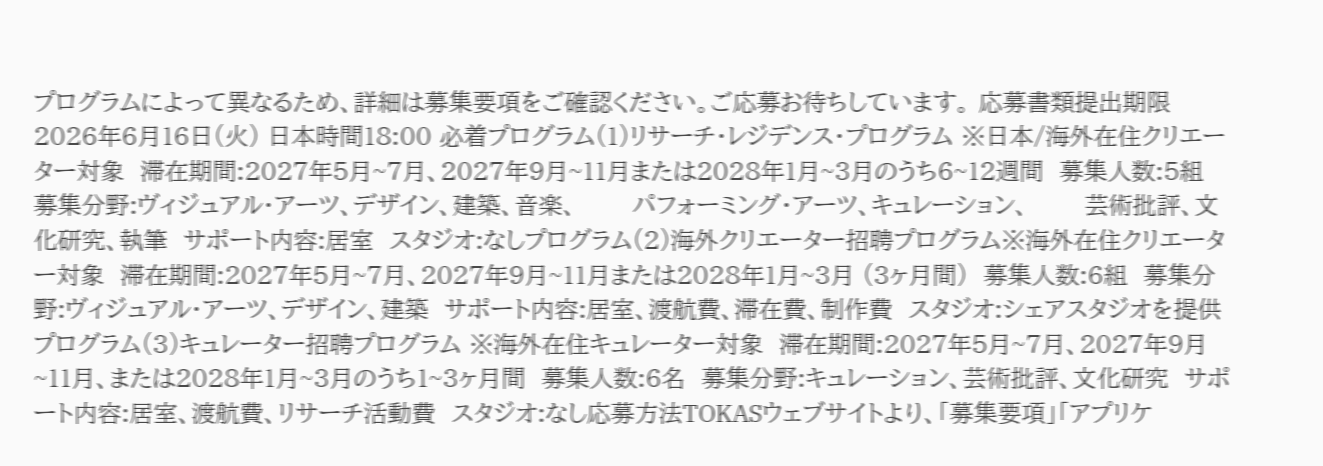プログラムによって異なるため、詳細は募集要項をご確認ください。ご応募お待ちしています。 応募書類提出期限2026年6月16日(火) 日本時間18:00 必着プログラム(1)リサーチ・レジデンス・プログラム ※日本/海外在住クリエーター対象  滞在期間:2027年5月~7月、2027年9月~11月または2028年1月~3月のうち6~12週間  募集人数:5組  募集分野:ヴィジュアル・アーツ、デザイン、建築、音楽、       パフォーミング・アーツ、キュレーション、       芸術批評、文化研究、執筆  サポート内容:居室  スタジオ:なしプログラム(2)海外クリエーター招聘プログラム※海外在住クリエーター対象  滞在期間:2027年5月~7月、2027年9月~11月または2028年1月~3月 (3ヶ月間)  募集人数:6組  募集分野:ヴィジュアル・アーツ、デザイン、建築  サポート内容:居室、渡航費、滞在費、制作費  スタジオ:シェアスタジオを提供プログラム(3)キュレーター招聘プログラム ※海外在住キュレーター対象  滞在期間:2027年5月~7月、2027年9月~11月、または2028年1月~3月のうち1~3ヶ月間  募集人数:6名  募集分野:キュレーション、芸術批評、文化研究  サポート内容:居室、渡航費、リサーチ活動費  スタジオ:なし応募方法TOKASウェブサイトより、「募集要項」「アプリケ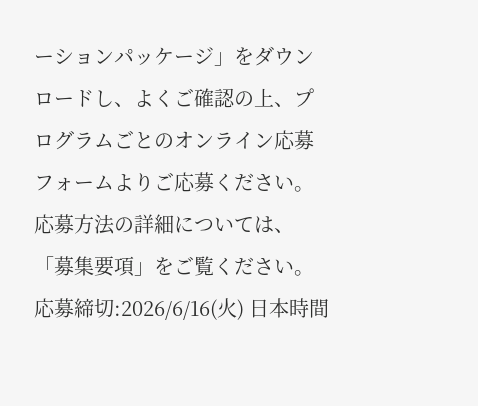ーションパッケージ」をダウンロードし、よくご確認の上、プログラムごとのオンライン応募フォームよりご応募ください。応募方法の詳細については、「募集要項」をご覧ください。応募締切:2026/6/16(火) 日本時間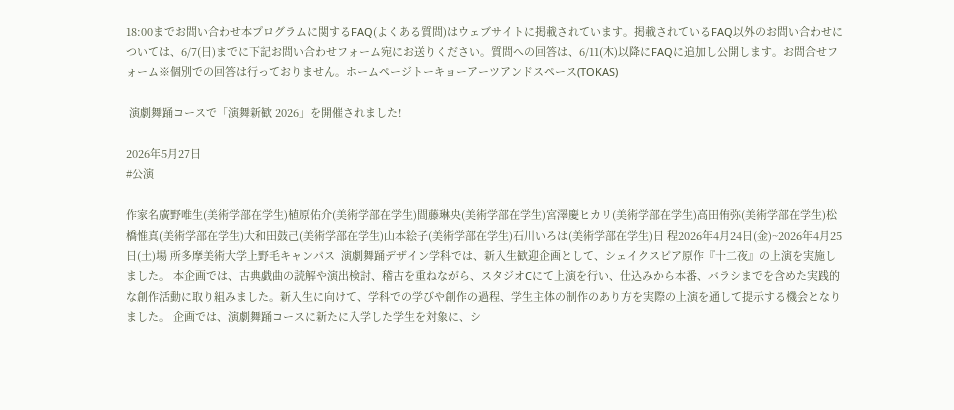18:00までお問い合わせ本プログラムに関するFAQ(よくある質問)はウェブサイトに掲載されています。掲載されているFAQ以外のお問い合わせについては、6/7(日)までに下記お問い合わせフォーム宛にお送りください。質問への回答は、6/11(木)以降にFAQに追加し公開します。お問合せフォーム※個別での回答は行っておりません。ホームページトーキョーアーツアンドスペース(TOKAS)

 演劇舞踊コースで「演舞新歓 2026」を開催されました!

2026年5月27日
#公演

作家名廣野唯生(美術学部在学生)植原佑介(美術学部在学生)間藤琳央(美術学部在学生)宮澤慶ヒカリ(美術学部在学生)高田侑弥(美術学部在学生)松橋惟真(美術学部在学生)大和田鼓己(美術学部在学生)山本絵子(美術学部在学生)石川いろは(美術学部在学生)日 程2026年4月24日(金)~2026年4月25日(土)場 所多摩美術大学上野毛キャンパス  演劇舞踊デザイン学科では、新入生歓迎企画として、シェイクスピア原作『十二夜』の上演を実施しました。 本企画では、古典戯曲の読解や演出検討、稽古を重ねながら、スタジオCにて上演を行い、仕込みから本番、バラシまでを含めた実践的な創作活動に取り組みました。新入生に向けて、学科での学びや創作の過程、学生主体の制作のあり方を実際の上演を通して提示する機会となりました。 企画では、演劇舞踊コースに新たに入学した学生を対象に、シ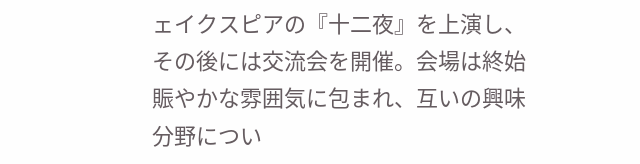ェイクスピアの『十二夜』を上演し、その後には交流会を開催。会場は終始賑やかな雰囲気に包まれ、互いの興味分野につい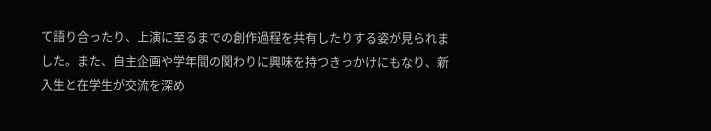て語り合ったり、上演に至るまでの創作過程を共有したりする姿が見られました。また、自主企画や学年間の関わりに興味を持つきっかけにもなり、新入生と在学生が交流を深め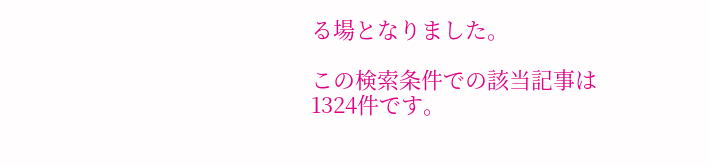る場となりました。

この検索条件での該当記事は1324件です。